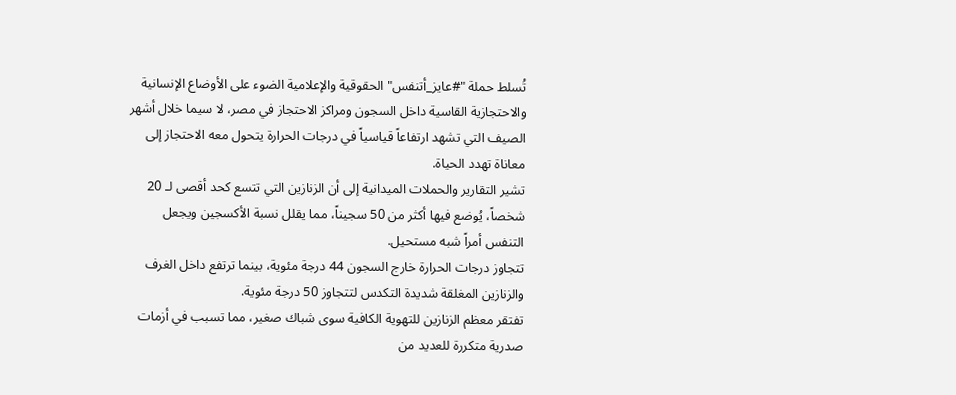تُسلط حملة "#عايز_أتنفس" الحقوقية والإعلامية الضوء على الأوضاع الإنسانية والاحتجازية القاسية داخل السجون ومراكز الاحتجاز في مصر، لا سيما خلال أشهر الصيف التي تشهد ارتفاعاً قياسياً في درجات الحرارة يتحول معه الاحتجاز إلى معاناة تهدد الحياة.
تشير التقارير والحملات الميدانية إلى أن الزنازين التي تتسع كحد أقصى لـ 20 شخصاً، يُوضع فيها أكثر من 50 سجيناً، مما يقلل نسبة الأكسجين ويجعل التنفس أمراً شبه مستحيل.
تتجاوز درجات الحرارة خارج السجون 44 درجة مئوية، بينما ترتفع داخل الغرف والزنازين المغلقة شديدة التكدس لتتجاوز 50 درجة مئوية.
تفتقر معظم الزنازين للتهوية الكافية سوى شباك صغير، مما تسبب في أزمات صدرية متكررة للعديد من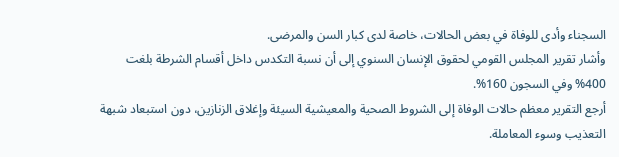السجناء وأدى للوفاة في بعض الحالات، خاصة لدى كبار السن والمرضى.
وأشار تقرير المجلس القومي لحقوق الإنسان السنوي إلى أن نسبة التكدس داخل أقسام الشرطة بلغت 400% وفي السجون 160%.
أرجع التقرير معظم حالات الوفاة إلى الشروط الصحية والمعيشية السيئة وإغلاق الزنازين، دون استبعاد شبهة التعذيب وسوء المعاملة.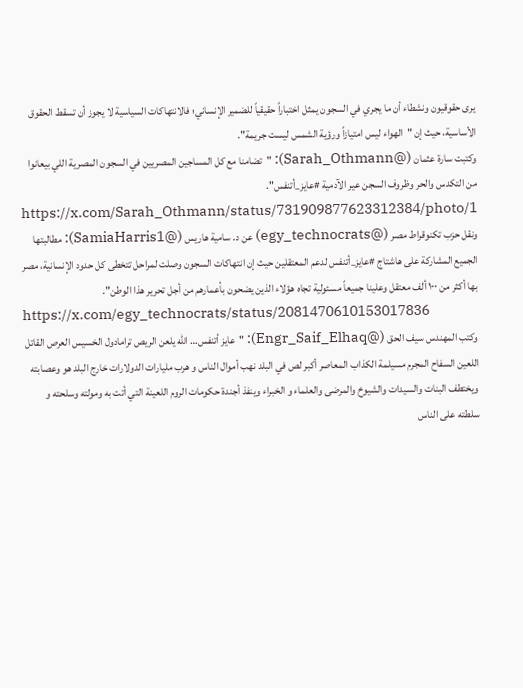يرى حقوقيون ونشطاء أن ما يجري في السجون يمثل اختباراً حقيقياً للضمير الإنساني؛ فالانتهاكات السياسية لا يجوز أن تسقط الحقوق الأساسية، حيث إن "الهواء ليس امتيازاً ورؤية الشمس ليست جريمة".
وكتبت سارة عثمان (@Sarah_Othmann): "تضامنا مع كل المساجين المصريين في السجون المصرية اللي بيعانوا من التكدس والحر وظروف السجن عير الآدمية #عايز_أتنفس".
https://x.com/Sarah_Othmann/status/731909877623312384/photo/1
ونقل حزب تكنوقراط مصر (@egy_technocrats) عن د. سامية هاريس (@SamiaHarris1): مطالبتها الجميع المشاركة على هاشتاج #عايز_أتنفس لدعم المعتقلين حيث إن انتهاكات السجون وصلت لمراحل تتخطى كل حدود الإنسانية، مصر بها أكثر من ١٠٠ ألف معتقل وعلينا جميعاً مسئولية تجاه هؤلاء الذين يضحون بأعمارهم من أجل تحرير هذا الوطن".
https://x.com/egy_technocrats/status/2081470610153017836
وكتب المهندس سيف الحق (@Engr_Saif_Elhaq): "عايز أتنفس… الله يلعن الريص ترامادول الخسيس العرص القاتل اللعين السفاح المجرم مسيلمة الكذاب المعاصر أكبر لص في البلد نهب أموال الناس و هرب مليارات الدولارات خارج البلد هو وعصابته ويختطف البنات والسيدات والشيوخ والمرضى والعلماء و الخبراء وينفذ أجندة حكومات الروم اللعينة التي أتت به ومولته وسلحته و سلطته على الناس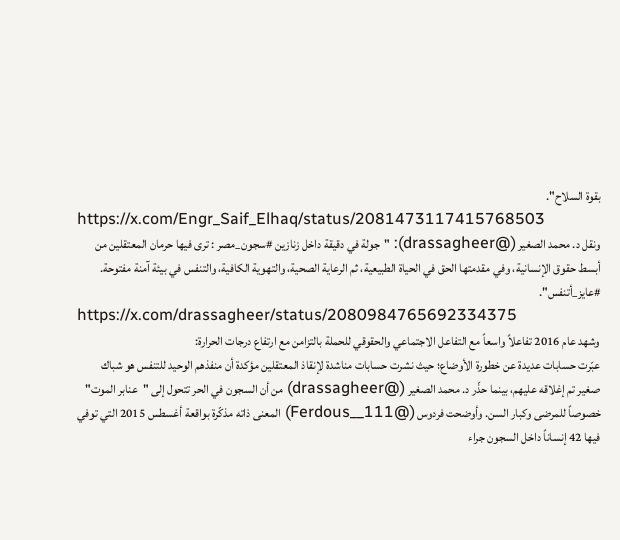بقوة السلاح".
https://x.com/Engr_Saif_Elhaq/status/2081473117415768503
ونقل د. محمد الصغير (@drassagheer): "جولة في دقيقة داخل زنازين #سجون_مصر : ترى فيها حرمان المعتقلين من أبسط حقوق الإنسانية، وفي مقدمتها الحق في الحياة الطبيعية، ثم الرعاية الصحية، والتهوية الكافية، والتنفس في بيئة آمنة مفتوحة. #عايز_أتنفس".
https://x.com/drassagheer/status/2080984765692334375
وشهد عام 2016 تفاعلاً واسعاً مع التفاعل الاجتماعي والحقوقي للحملة بالتزامن مع ارتفاع درجات الحرارة:
عبّرت حسابات عديدة عن خطورة الأوضاع؛ حيث نشرت حسابات مناشدة لإنقاذ المعتقلين مؤكدة أن منفذهم الوحيد للتنفس هو شباك صغير تم إغلاقه عليهم، بينما حذّر د. محمد الصغير (@drassagheer) من أن السجون في الحر تتحول إلى "عنابر الموت" خصوصاً للمرضى وكبار السن. وأوضحت فردوس (@Ferdous__111) المعنى ذاته مذكّرة بواقعة أغسطس 2015 التي توفي فيها 42 إنساناً داخل السجون جراء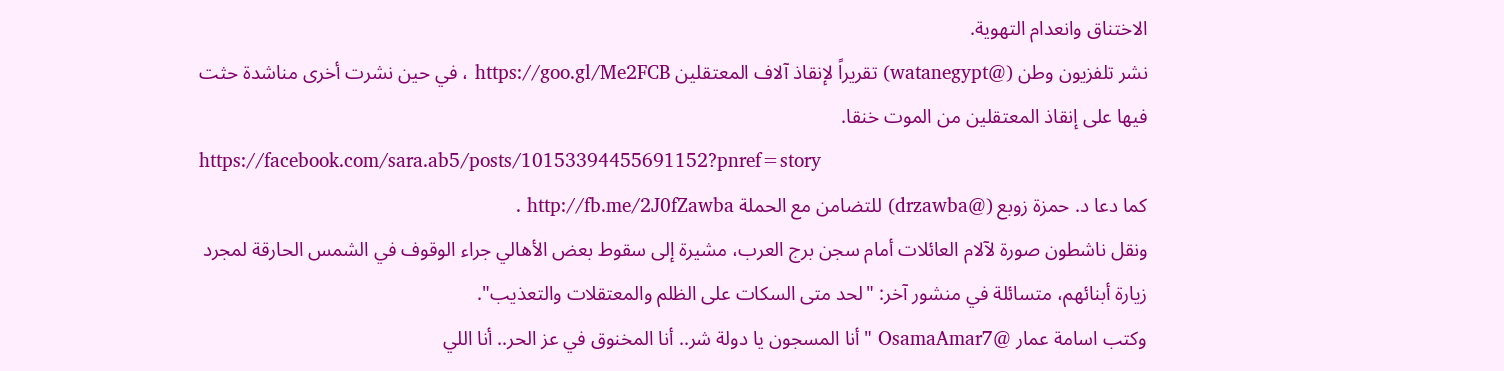الاختناق وانعدام التهوية.
نشر تلفزيون وطن (@watanegypt) تقريراً لإنقاذ آلاف المعتقلين https://goo.gl/Me2FCB ، في حين نشرت أخرى مناشدة حثت فيها على إنقاذ المعتقلين من الموت خنقا.
https://facebook.com/sara.ab5/posts/10153394455691152?pnref=story
كما دعا د. حمزة زوبع (@drzawba) للتضامن مع الحملة http://fb.me/2J0fZawba .
ونقل ناشطون صورة لآلام العائلات أمام سجن برج العرب، مشيرة إلى سقوط بعض الأهالي جراء الوقوف في الشمس الحارقة لمجرد زيارة أبنائهم، متسائلة في منشور آخر: "لحد متى السكات على الظلم والمعتقلات والتعذيب".
وكتب اسامة عمار @OsamaAmar7 "أنا المسجون يا دولة شر.. أنا المخنوق في عز الحر.. أنا اللي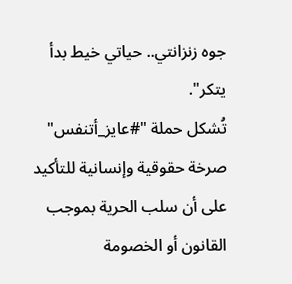جوه زنزانتي.. حياتي خيط بدأ يتكر".
تُشكل حملة "#عايز_أتنفس" صرخة حقوقية وإنسانية للتأكيد على أن سلب الحرية بموجب القانون أو الخصومة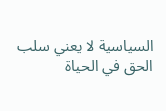السياسية لا يعني سلب الحق في الحياة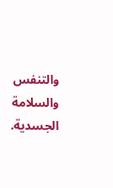والتنفس والسلامة الجسدية.